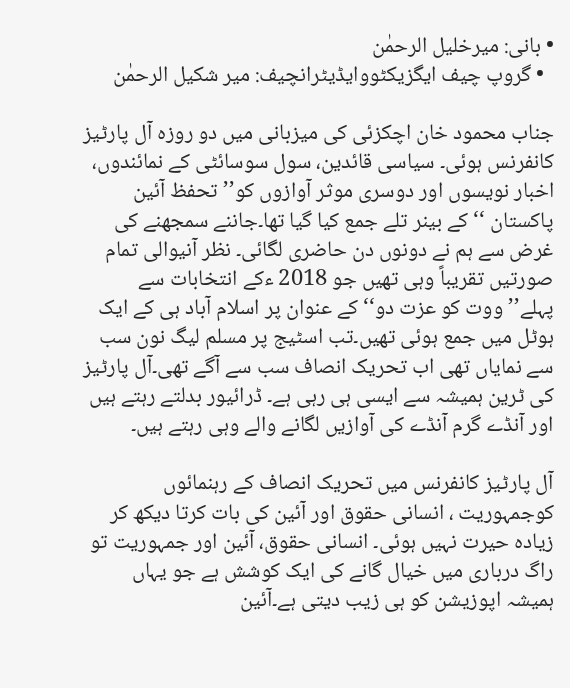• بانی: میرخلیل الرحمٰن
  • گروپ چیف ایگزیکٹووایڈیٹرانچیف: میر شکیل الرحمٰن

جناب محمود خان اچکزئی کی میزبانی میں دو روزہ آل پارٹیز کانفرنس ہوئی۔ سیاسی قائدین، سول سوسائٹی کے نمائندوں، اخبار نویسوں اور دوسری موثر آوازوں کو’’ تحفظ آئین پاکستان ‘‘کے بینر تلے جمع کیا گیا تھا۔جاننے سمجھنے کی غرض سے ہم نے دونوں دن حاضری لگائی۔ نظر آنیوالی تمام صورتیں تقریباً وہی تھیں جو 2018 ءکے انتخابات سے پہلے’’ووت کو عزت دو‘‘ کے عنوان پر اسلام آباد ہی کے ایک ہوٹل میں جمع ہوئی تھیں۔تب اسٹیج پر مسلم لیگ نون سب سے نمایاں تھی اب تحریک انصاف سب سے آگے تھی۔آل پارٹیز کی ٹرین ہمیشہ سے ایسی ہی رہی ہے۔ ڈرائیور بدلتے رہتے ہیں اور آنڈے گرم آنڈے کی آوازیں لگانے والے وہی رہتے ہیں۔

آل پارٹیز کانفرنس میں تحریک انصاف کے رہنمائوں کوجمہوریت ، انسانی حقوق اور آئین کی بات کرتا دیکھ کر زیادہ حیرت نہیں ہوئی۔ انسانی حقوق، آئین اور جمہوریت تو راگ درباری میں خیال گانے کی ایک کوشش ہے جو یہاں ہمیشہ اپوزیشن کو ہی زیب دیتی ہے۔آئین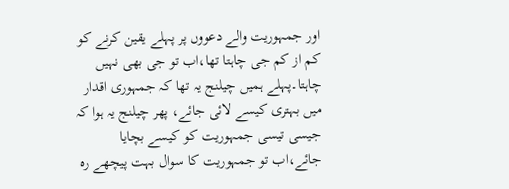اور جمہوریت والے دعووں پر پہلے یقین کرنے کو کم از کم جی چاہتا تھا،اب تو جی بھی نہیں چاہتا۔پہلے ہمیں چیلنج یہ تھا کہ جمہوری اقدار میں بہتری کیسے لائی جائے، پھر چیلنج یہ ہوا کہ جیسی تیسی جمہوریت کو کیسے بچایا جائے،اب تو جمہوریت کا سوال بہت پیچھے رہ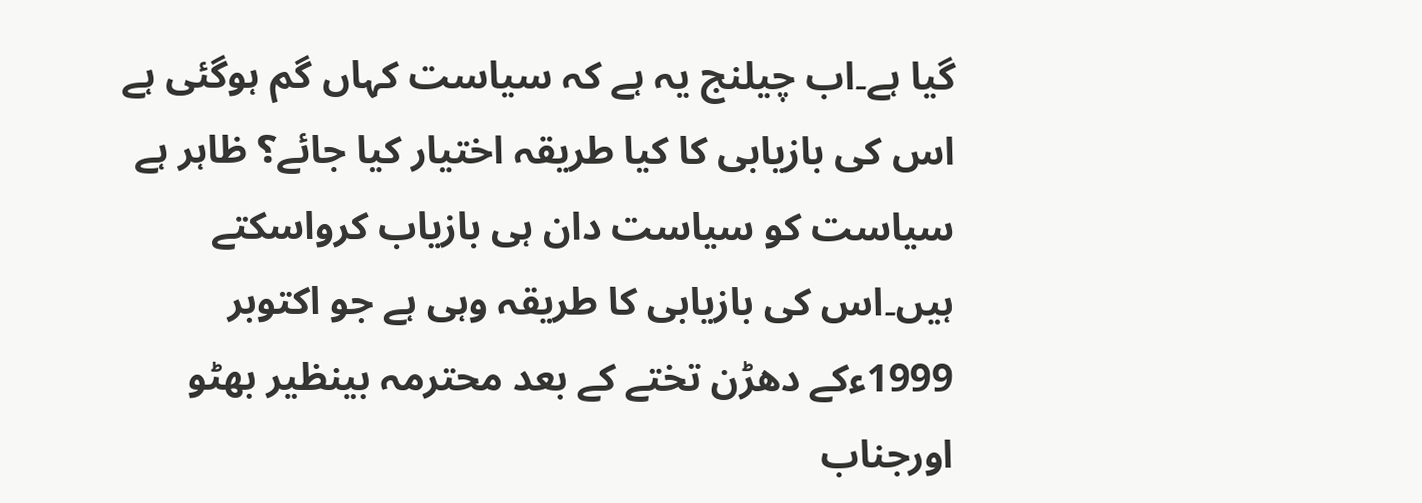گیا ہے۔اب چیلنج یہ ہے کہ سیاست کہاں گم ہوگئی ہے اس کی بازیابی کا کیا طریقہ اختیار کیا جائے؟ ظاہر ہے سیاست کو سیاست دان ہی بازیاب کرواسکتے ہیں۔اس کی بازیابی کا طریقہ وہی ہے جو اکتوبر 1999ءکے دھڑن تختے کے بعد محترمہ بینظیر بھٹو اورجناب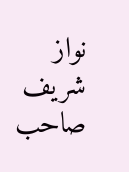نواز شریف صاحب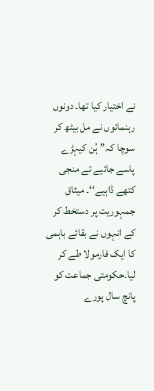نے اختیار کیا تھا۔ دونوں رہنمائوں نے مل بیٹھ کر سوچا کہ’’ ہُن کیہڑے پاسے جائیے تے منجی کتھے ڈاہیے‘‘۔ میثاق جمہوریت پر دستخط کر کے انہوں نے بقائے باہمی کا ایک فارمولا طے کر لیا۔حکومتی جماعت کو پانچ سال پورے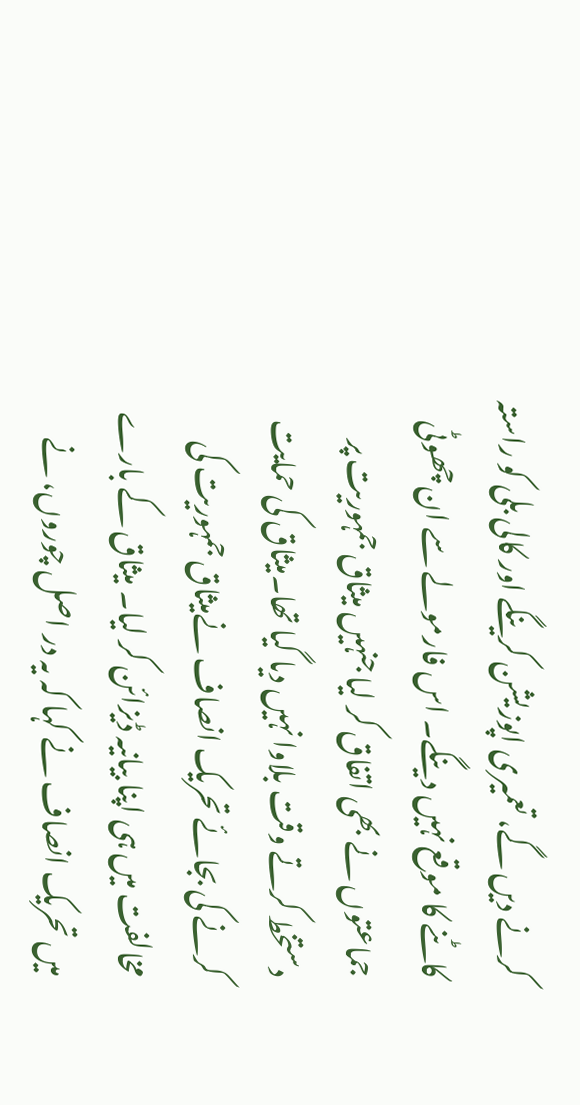کرنے دیں گے، تعمیری اپوزیشن کرینگے اور کالی بلی کو راستہ کاٹنے کا موقع نہیں دینگے۔ اس فارمولے سے ان چھوٹی جماعتوں نے بھی اتفاق کر لیا جنہیں میثاق جمہوریت پر دستخط کرتے وقت بلاوا نہیں دیا گیا تھا۔میثاق کی حمایت کرنے کی بجائے تحریک انصاف نےمیثاق جمہوریت کی مخالفت میں ہی اپنا بیانیہ ڈیزائن کر لیا۔ میثاق کے بارے میں تحریک انصاف نے کہا کہ یہ در اصل چوروں، نے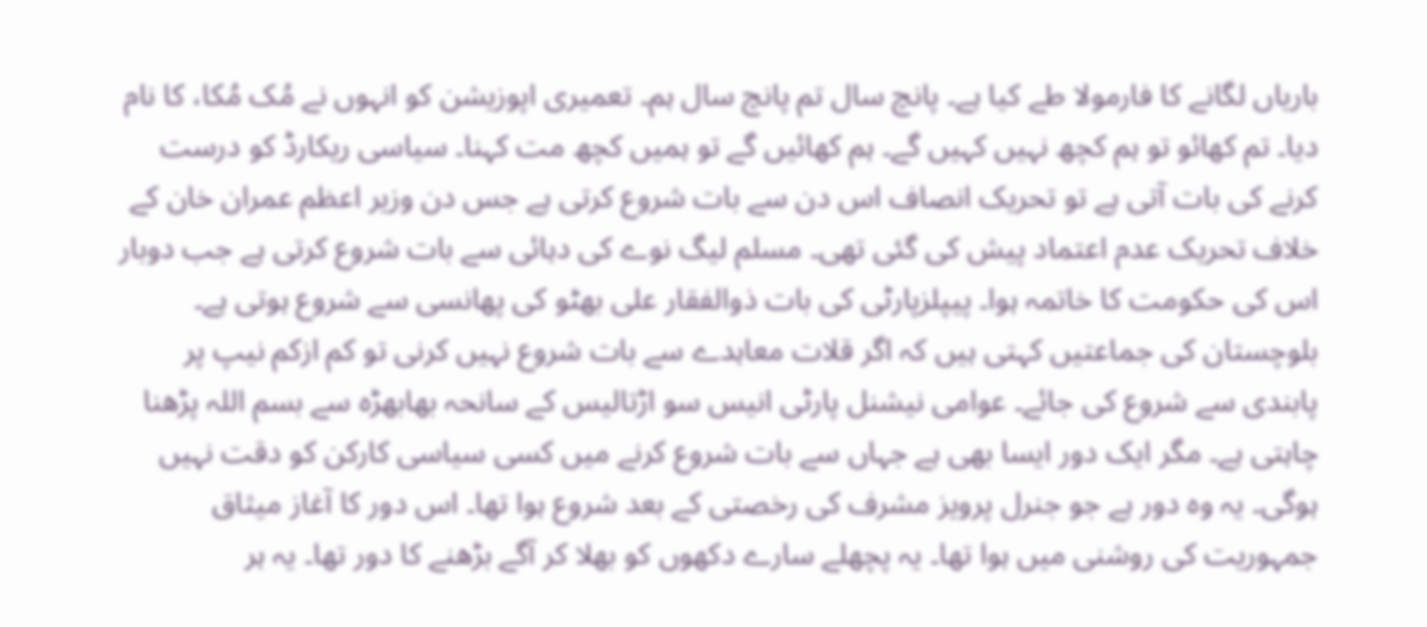باریاں لگانے کا فارمولا طے کیا ہے۔ پانچ سال تم پانچ سال ہم۔ تعمیری اپوزیشن کو انہوں نے مُک مُکا، کا نام دیا۔ تم کھائو تو ہم کچھ نہیں کہیں گے۔ ہم کھائیں گے تو ہمیں کچھ مت کہنا۔ سیاسی ریکارڈ کو درست کرنے کی بات آتی ہے تو تحریک انصاف اس دن سے بات شروع کرتی ہے جس دن وزیر اعظم عمران خان کے خلاف تحریک عدم اعتماد پیش کی گئی تھی۔ مسلم لیگ نوے کی دہائی سے بات شروع کرتی ہے جب دوبار اس کی حکومت کا خاتمہ ہوا۔ پیپلزپارٹی کی بات ذوالفقار علی بھٹو کی پھانسی سے شروع ہوتی ہے۔ بلوچستان کی جماعتیں کہتی ہیں کہ اگر قلات معاہدے سے بات شروع نہیں کرنی تو کم ازکم نیپ پر پابندی سے شروع کی جائے۔ عوامی نیشنل پارٹی انیس سو اڑتالیس کے سانحہ بھابھڑہ سے بسم اللہ پڑھنا چاہتی ہے۔ مگر ایک دور ایسا بھی ہے جہاں سے بات شروع کرنے میں کسی سیاسی کارکن کو دقت نہیں ہوگی۔ یہ وہ دور ہے جو جنرل پرویز مشرف کی رخصتی کے بعد شروع ہوا تھا۔ اس دور کا آغاز میثاق جمہوریت کی روشنی میں ہوا تھا۔ یہ پچھلے سارے دکھوں کو بھلا کر آگے بڑھنے کا دور تھا۔ یہ ہر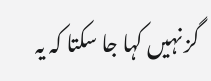گز نہیں کہا جا سکتا کہ یہ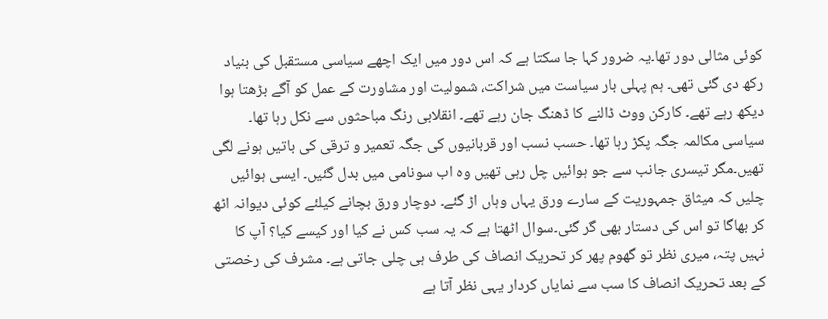کوئی مثالی دور تھا۔یہ ضرور کہا جا سکتا ہے کہ اس دور میں ایک اچھے سیاسی مستقبل کی بنیاد رکھ دی گئی تھی۔ ہم پہلی بار سیاست میں شراکت، شمولیت اور مشاورت کے عمل کو آگے بڑھتا ہوا دیکھ رہے تھے۔ کارکن ووٹ ڈالنے کا ڈھنگ جان رہے تھے۔ انقلابی رنگ مباحثوں سے نکل رہا تھا۔ سیاسی مکالمہ جگہ پکڑ رہا تھا۔ حسب نسب اور قربانیوں کی جگہ تعمیر و ترقی کی باتیں ہونے لگی تھیں۔مگر تیسری جانب سے جو ہوائیں چل رہی تھیں وہ اب سونامی میں بدل گئیں۔ ایسی ہوائیں چلیں کہ میثاق جمہوریت کے سارے ورق یہاں وہاں اڑ گئے۔ دوچار ورق بچانے کیلئے کوئی دیوانہ اٹھ کر بھاگا تو اس کی دستار بھی گر گئی۔سوال اٹھتا ہے کہ یہ سب کس نے کیا اور کیسے کیا؟ آپ کا نہیں پتہ، میری نظر تو گھوم پھر کر تحریک انصاف کی طرف ہی چلی جاتی ہے۔ مشرف کی رخصتی کے بعد تحریک انصاف کا سب سے نمایاں کردار یہی نظر آتا ہے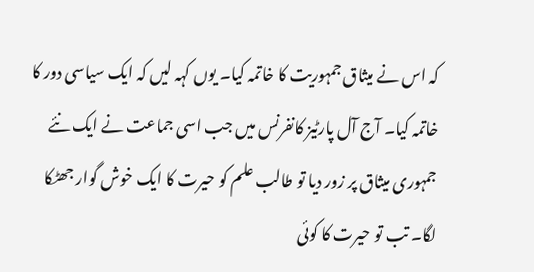کہ اس نے میثاق جمہوریت کا خاتمہ کیا۔ یوں کہہ لیں کہ ایک سیاسی دور کا خاتمہ کیا۔ آج آل پارٹیز کانفرنس میں جب اسی جماعت نے ایک نئے جمہوری میثاق پر زور دیا تو طالب علم کو حیرت کا ایک خوش گوار جھٹکا لگا۔ تب تو حیرت کا کوئی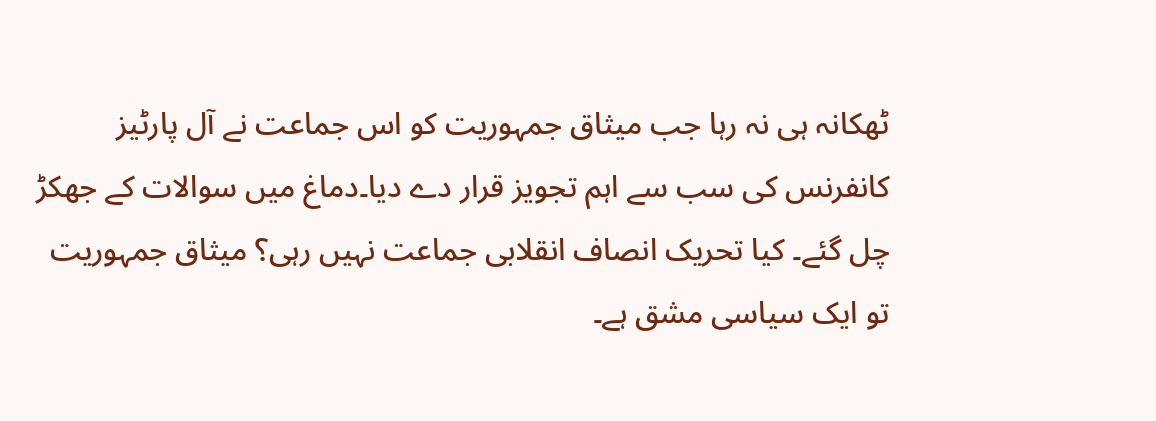ٹھکانہ ہی نہ رہا جب میثاق جمہوریت کو اس جماعت نے آل پارٹیز کانفرنس کی سب سے اہم تجویز قرار دے دیا۔دماغ میں سوالات کے جھکڑ چل گئے۔ کیا تحریک انصاف انقلابی جماعت نہیں رہی؟ میثاق جمہوریت تو ایک سیاسی مشق ہے۔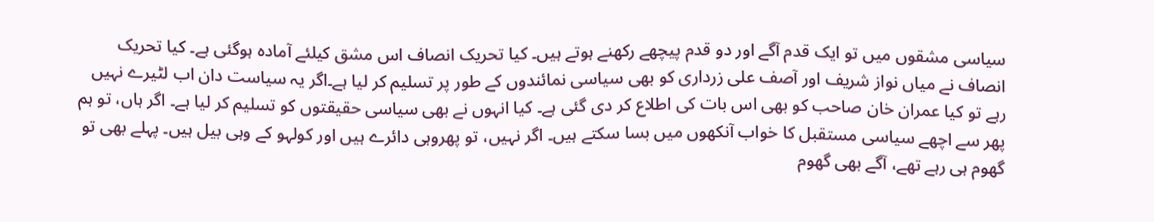سیاسی مشقوں میں تو ایک قدم آگے اور دو قدم پیچھے رکھنے ہوتے ہیں۔ کیا تحریک انصاف اس مشق کیلئے آمادہ ہوگئی ہے۔ کیا تحریک انصاف نے میاں نواز شریف اور آصف علی زرداری کو بھی سیاسی نمائندوں کے طور پر تسلیم کر لیا ہے۔اگر یہ سیاست دان اب لٹیرے نہیں رہے تو کیا عمران خان صاحب کو بھی اس بات کی اطلاع کر دی گئی ہے۔ کیا انہوں نے بھی سیاسی حقیقتوں کو تسلیم کر لیا ہے۔ اگر ہاں، تو ہم پھر سے اچھے سیاسی مستقبل کا خواب آنکھوں میں بسا سکتے ہیں۔ اگر نہیں، تو پھروہی دائرے ہیں اور کولہو کے وہی بیل ہیں۔ پہلے بھی تو گھوم ہی رہے تھے، آگے بھی گھوم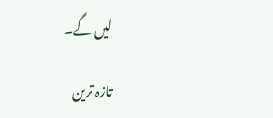لیں گے۔

تازہ ترین